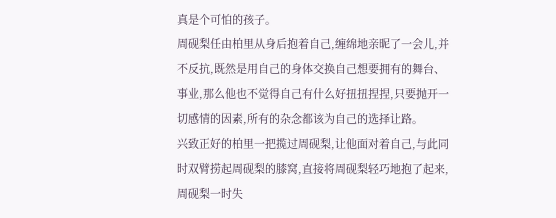真是个可怕的孩子。
周砚梨任由柏里从身后抱着自己,缠绵地亲昵了一会儿,并不反抗,既然是用自己的身体交换自己想要拥有的舞台、事业,那么他也不觉得自己有什么好扭扭捏捏,只要抛开一切感情的因素,所有的杂念都该为自己的选择让路。
兴致正好的柏里一把揽过周砚梨,让他面对着自己,与此同时双臂捞起周砚梨的膝窝,直接将周砚梨轻巧地抱了起来,周砚梨一时失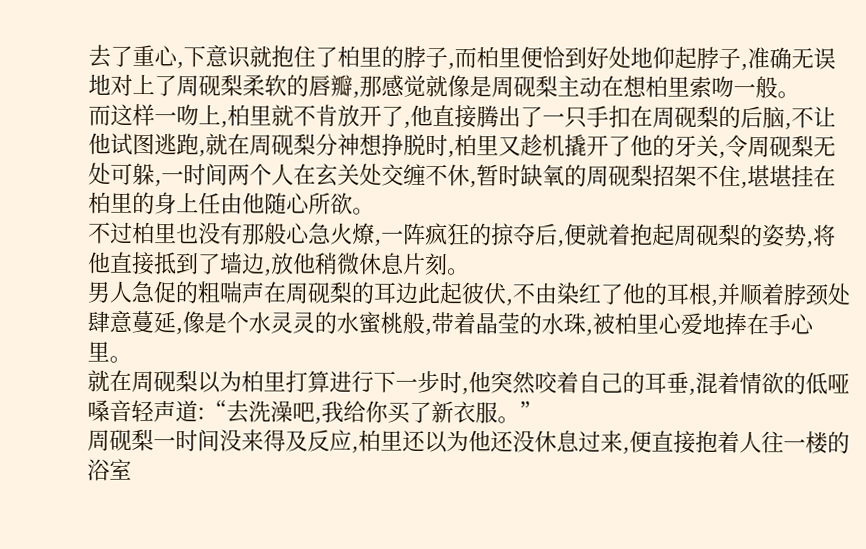去了重心,下意识就抱住了柏里的脖子,而柏里便恰到好处地仰起脖子,准确无误地对上了周砚梨柔软的唇瓣,那感觉就像是周砚梨主动在想柏里索吻一般。
而这样一吻上,柏里就不肯放开了,他直接腾出了一只手扣在周砚梨的后脑,不让他试图逃跑,就在周砚梨分神想挣脱时,柏里又趁机撬开了他的牙关,令周砚梨无处可躲,一时间两个人在玄关处交缠不休,暂时缺氧的周砚梨招架不住,堪堪挂在柏里的身上任由他随心所欲。
不过柏里也没有那般心急火燎,一阵疯狂的掠夺后,便就着抱起周砚梨的姿势,将他直接抵到了墙边,放他稍微休息片刻。
男人急促的粗喘声在周砚梨的耳边此起彼伏,不由染红了他的耳根,并顺着脖颈处肆意蔓延,像是个水灵灵的水蜜桃般,带着晶莹的水珠,被柏里心爱地捧在手心里。
就在周砚梨以为柏里打算进行下一步时,他突然咬着自己的耳垂,混着情欲的低哑嗓音轻声道:“去洗澡吧,我给你买了新衣服。”
周砚梨一时间没来得及反应,柏里还以为他还没休息过来,便直接抱着人往一楼的浴室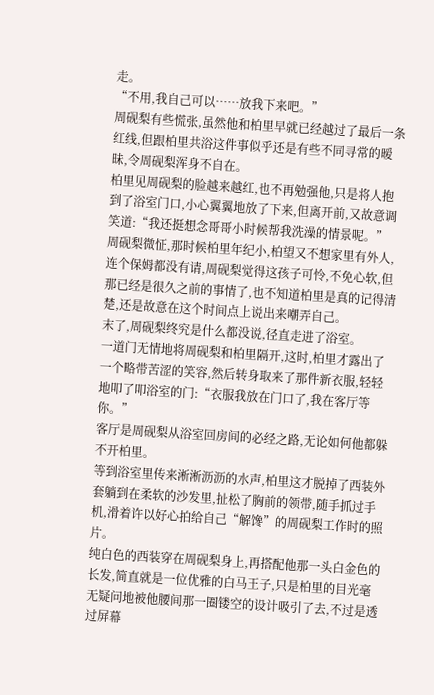走。
“不用,我自己可以……放我下来吧。”
周砚梨有些慌张,虽然他和柏里早就已经越过了最后一条红线,但跟柏里共浴这件事似乎还是有些不同寻常的暧昧,令周砚梨浑身不自在。
柏里见周砚梨的脸越来越红,也不再勉强他,只是将人抱到了浴室门口,小心翼翼地放了下来,但离开前,又故意调笑道:“我还挺想念哥哥小时候帮我洗澡的情景呢。”
周砚梨微怔,那时候柏里年纪小,柏望又不想家里有外人,连个保姆都没有请,周砚梨觉得这孩子可怜,不免心软,但那已经是很久之前的事情了,也不知道柏里是真的记得清楚,还是故意在这个时间点上说出来嘲弄自己。
末了,周砚梨终究是什么都没说,径直走进了浴室。
一道门无情地将周砚梨和柏里隔开,这时,柏里才露出了一个略带苦涩的笑容,然后转身取来了那件新衣服,轻轻地叩了叩浴室的门:“衣服我放在门口了,我在客厅等你。”
客厅是周砚梨从浴室回房间的必经之路,无论如何他都躲不开柏里。
等到浴室里传来淅淅沥沥的水声,柏里这才脱掉了西装外套躺到在柔软的沙发里,扯松了胸前的领带,随手抓过手机,滑着许以好心拍给自己“解馋”的周砚梨工作时的照片。
纯白色的西装穿在周砚梨身上,再搭配他那一头白金色的长发,简直就是一位优雅的白马王子,只是柏里的目光毫无疑问地被他腰间那一圈镂空的设计吸引了去,不过是透过屏幕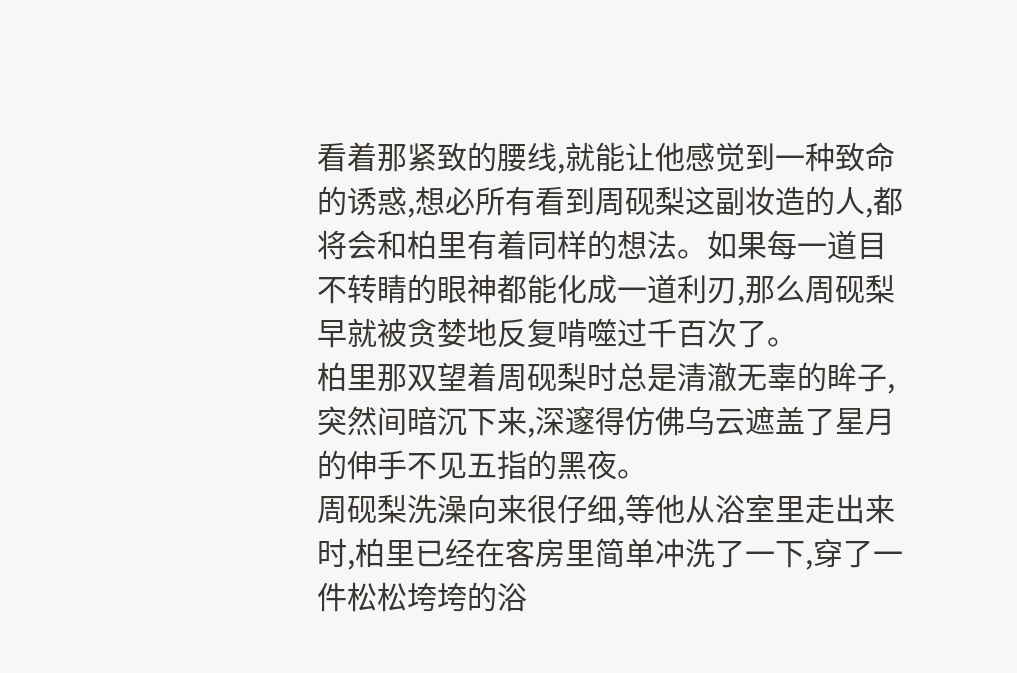看着那紧致的腰线,就能让他感觉到一种致命的诱惑,想必所有看到周砚梨这副妆造的人,都将会和柏里有着同样的想法。如果每一道目不转睛的眼神都能化成一道利刃,那么周砚梨早就被贪婪地反复啃噬过千百次了。
柏里那双望着周砚梨时总是清澈无辜的眸子,突然间暗沉下来,深邃得仿佛乌云遮盖了星月的伸手不见五指的黑夜。
周砚梨洗澡向来很仔细,等他从浴室里走出来时,柏里已经在客房里简单冲洗了一下,穿了一件松松垮垮的浴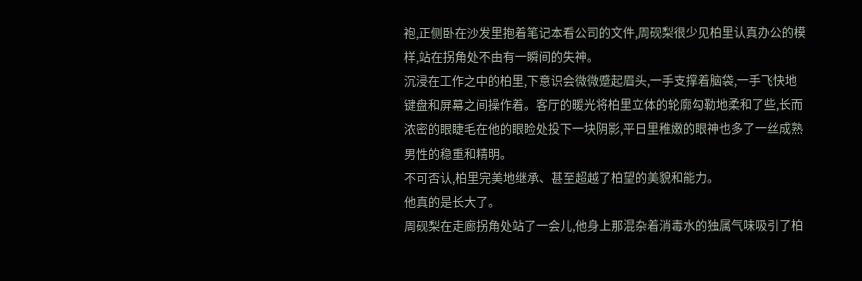袍,正侧卧在沙发里抱着笔记本看公司的文件,周砚梨很少见柏里认真办公的模样,站在拐角处不由有一瞬间的失神。
沉浸在工作之中的柏里,下意识会微微蹙起眉头,一手支撑着脑袋,一手飞快地键盘和屏幕之间操作着。客厅的暖光将柏里立体的轮廓勾勒地柔和了些,长而浓密的眼睫毛在他的眼睑处投下一块阴影,平日里稚嫩的眼神也多了一丝成熟男性的稳重和精明。
不可否认,柏里完美地继承、甚至超越了柏望的美貌和能力。
他真的是长大了。
周砚梨在走廊拐角处站了一会儿,他身上那混杂着消毒水的独属气味吸引了柏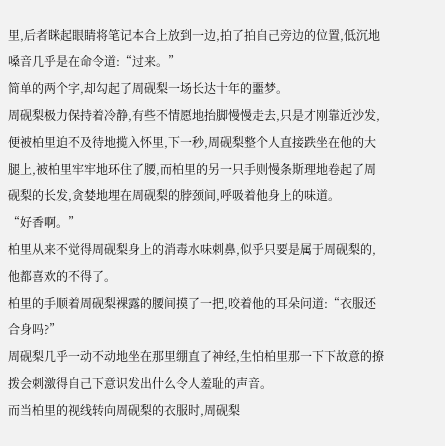里,后者眯起眼睛将笔记本合上放到一边,拍了拍自己旁边的位置,低沉地嗓音几乎是在命令道:“过来。”
简单的两个字,却勾起了周砚梨一场长达十年的噩梦。
周砚梨极力保持着冷静,有些不情愿地抬脚慢慢走去,只是才刚靠近沙发,便被柏里迫不及待地揽入怀里,下一秒,周砚梨整个人直接跌坐在他的大腿上,被柏里牢牢地环住了腰,而柏里的另一只手则慢条斯理地卷起了周砚梨的长发,贪婪地埋在周砚梨的脖颈间,呼吸着他身上的味道。
“好香啊。”
柏里从来不觉得周砚梨身上的消毒水味刺鼻,似乎只要是属于周砚梨的,他都喜欢的不得了。
柏里的手顺着周砚梨裸露的腰间摸了一把,咬着他的耳朵问道:“衣服还合身吗?”
周砚梨几乎一动不动地坐在那里绷直了神经,生怕柏里那一下下故意的撩拨会刺激得自己下意识发出什么令人羞耻的声音。
而当柏里的视线转向周砚梨的衣服时,周砚梨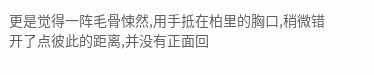更是觉得一阵毛骨悚然,用手抵在柏里的胸口,稍微错开了点彼此的距离,并没有正面回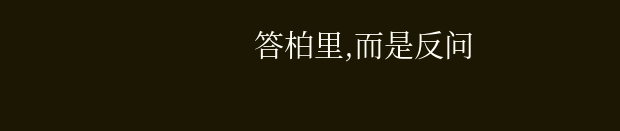答柏里,而是反问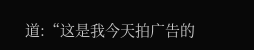道:“这是我今天拍广告的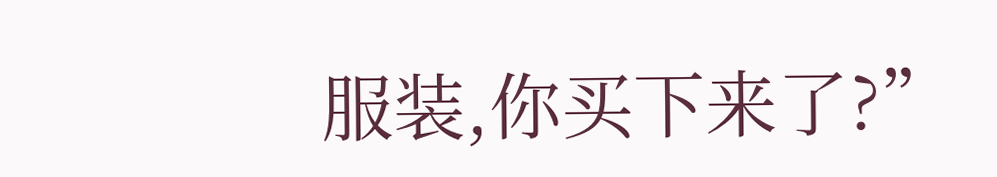服装,你买下来了?”